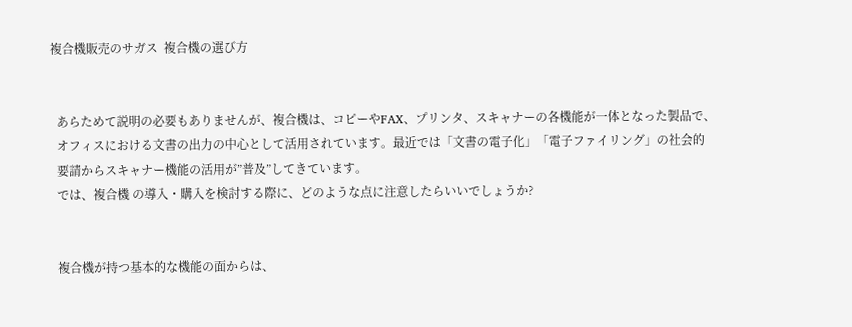複合機販売のサガス  複合機の選び方


  あらためて説明の必要もありませんが、複合機は、コピーやFAX、プリンタ、スキャナーの各機能が一体となった製品で、
  オフィスにおける文書の出力の中心として活用されています。最近では「文書の電子化」「電子ファイリング」の社会的
  要請からスキャナー機能の活用が”普及”してきています。
  では、複合機 の導入・購入を検討する際に、どのような点に注意したらいいでしょうか?


  複合機が持つ基本的な機能の面からは、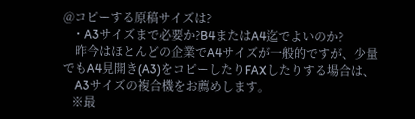@コピーする原稿サイズは?
   ・A3サイズまで必要か?B4またはA4迄でよいのか?
    昨今はほとんどの企業でA4サイズが一般的ですが、少量でもA4見開き(A3)をコピーしたりFAXしたりする場合は、
    A3サイズの複合機をお薦めします。
   ※最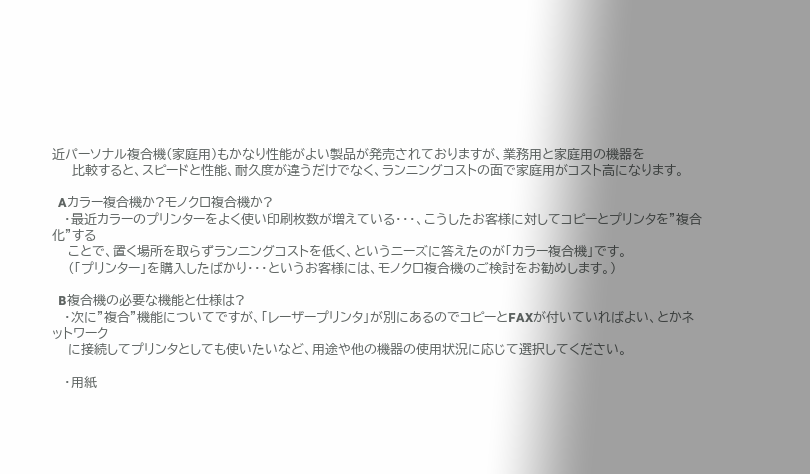近パーソナル複合機(家庭用)もかなり性能がよい製品が発売されておりますが、業務用と家庭用の機器を
     比較すると、スピードと性能、耐久度が違うだけでなく、ランニングコストの面で家庭用がコスト高になります。

  Aカラー複合機か?モノクロ複合機か?
   ・最近カラーのプリンターをよく使い印刷枚数が増えている・・・、こうしたお客様に対してコピーとプリンタを”複合化”する
    ことで、置く場所を取らずランニングコストを低く、というニーズに答えたのが「カラー複合機」です。
    (「プリンター」を購入したばかり・・・というお客様には、モノクロ複合機のご検討をお勧めします。)

  B複合機の必要な機能と仕様は?
   ・次に”複合”機能についてですが、「レーザープリンタ」が別にあるのでコピーとFAXが付いていればよい、とかネットワーク
    に接続してプリンタとしても使いたいなど、用途や他の機器の使用状況に応じて選択してください。

   ・用紙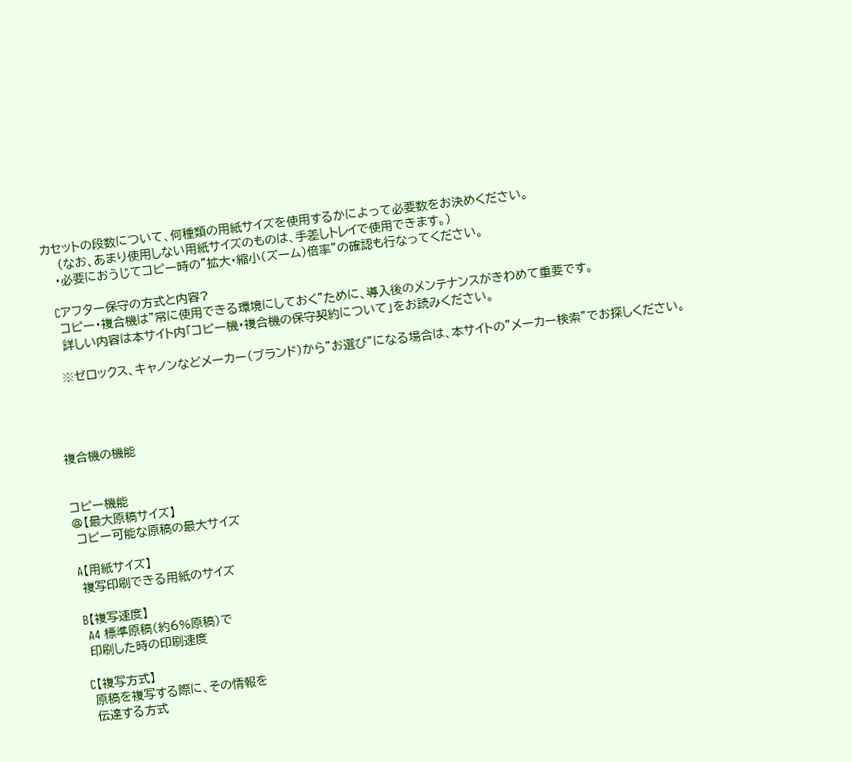カセットの段数について、何種類の用紙サイズを使用するかによって必要数をお決めください。
    (なお、あまり使用しない用紙サイズのものは、手差しトレイで使用できます。)
   ・必要におうじてコピー時の”拡大・縮小(ズーム)倍率”の確認も行なってください。

  Cアフター保守の方式と内容?
   コピー・複合機は”常に使用できる環境にしておく”ために、導入後のメンテナンスがきわめて重要です。
   詳しい内容は本サイト内「コピー機・複合機の保守契約について」をお読みください。

  ※ゼロックス、キャノンなどメーカー(ブランド)から”お選び”になる場合は、本サイトの”メーカー検索”でお探しください。




複合機の機能


コピー機能
@【最大原稿サイズ】
 コピー可能な原稿の最大サイズ

A【用紙サイズ】
 複写印刷できる用紙のサイズ

B【複写速度】
 A4 標準原稿(約6%原稿)で
 印刷した時の印刷速度

C【複写方式】
 原稿を複写する際に、その情報を
 伝達する方式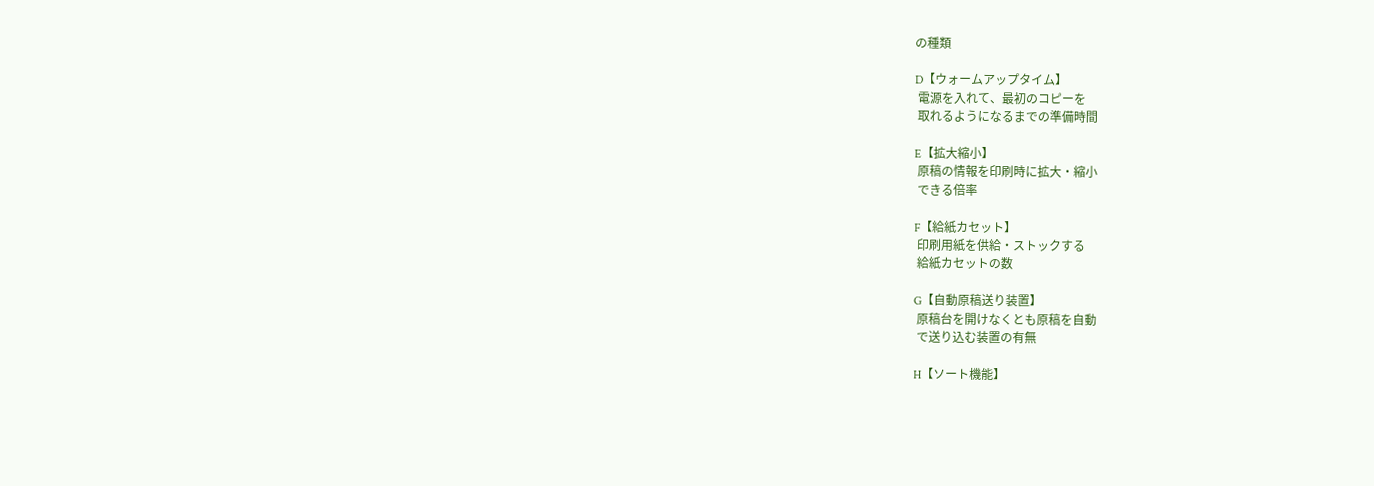の種類

D【ウォームアップタイム】
 電源を入れて、最初のコピーを
 取れるようになるまでの準備時間

E【拡大縮小】
 原稿の情報を印刷時に拡大・縮小
 できる倍率

F【給紙カセット】
 印刷用紙を供給・ストックする
 給紙カセットの数

G【自動原稿送り装置】
 原稿台を開けなくとも原稿を自動
 で送り込む装置の有無

H【ソート機能】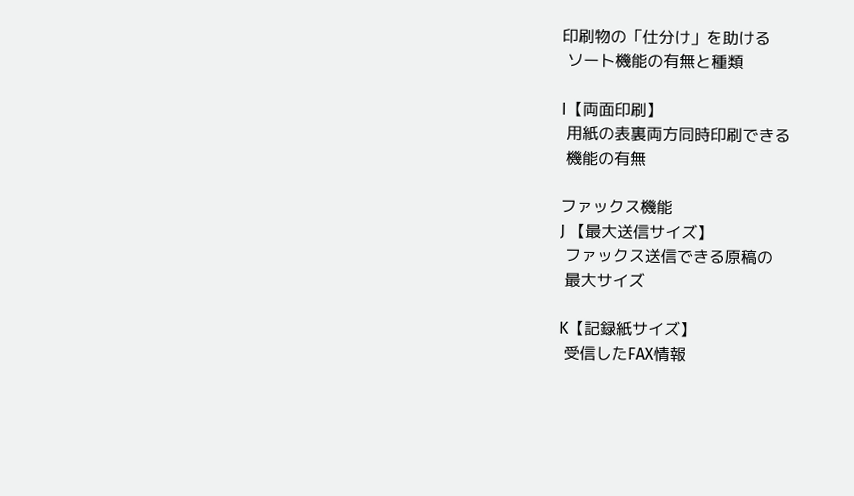印刷物の「仕分け」を助ける
 ソート機能の有無と種類

I【両面印刷】
 用紙の表裏両方同時印刷できる
 機能の有無

ファックス機能
J 【最大送信サイズ】
 ファックス送信できる原稿の
 最大サイズ

K【記録紙サイズ】
 受信したFAX情報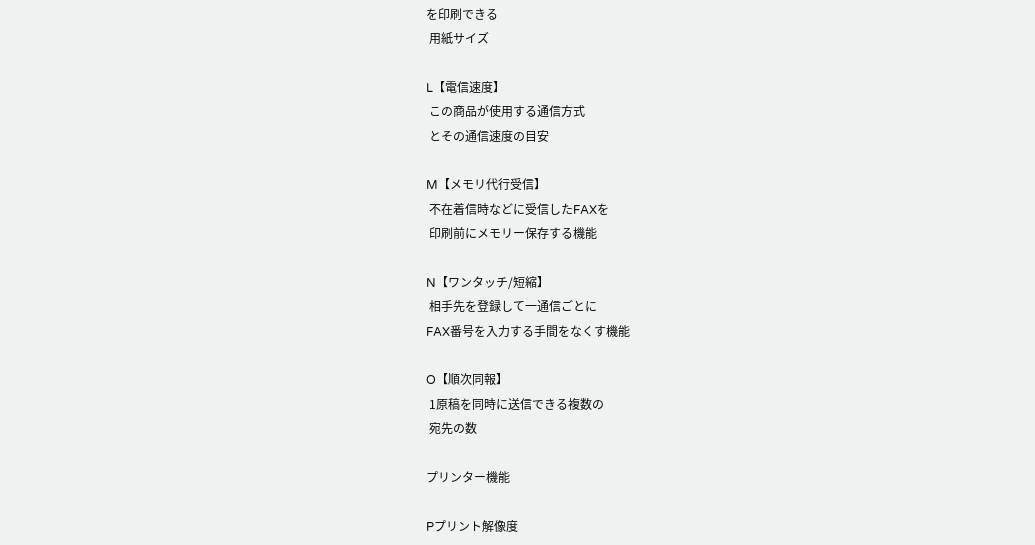を印刷できる
 用紙サイズ

L【電信速度】
 この商品が使用する通信方式
 とその通信速度の目安

M【メモリ代行受信】
 不在着信時などに受信したFAXを
 印刷前にメモリー保存する機能

N【ワンタッチ/短縮】
 相手先を登録して一通信ごとに
FAX番号を入力する手間をなくす機能

O【順次同報】
 1原稿を同時に送信できる複数の
 宛先の数

プリンター機能

Pプリント解像度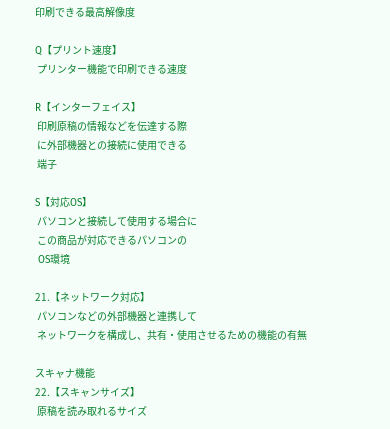印刷できる最高解像度

Q【プリント速度】
 プリンター機能で印刷できる速度

R【インターフェイス】
 印刷原稿の情報などを伝達する際
 に外部機器との接続に使用できる
 端子

S【対応OS】
 パソコンと接続して使用する場合に
 この商品が対応できるパソコンの
 OS環境

21.【ネットワーク対応】
 パソコンなどの外部機器と連携して
 ネットワークを構成し、共有・使用させるための機能の有無

スキャナ機能
22.【スキャンサイズ】
 原稿を読み取れるサイズ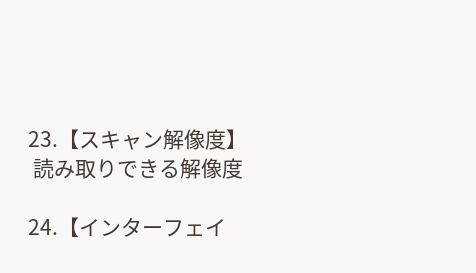23.【スキャン解像度】
 読み取りできる解像度

24.【インターフェイ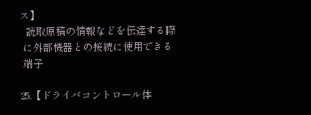ス】
  読取原稿の情報などを伝達する際
 に外部機器との接続に使用できる
 端子

25.【ドライバコントロール体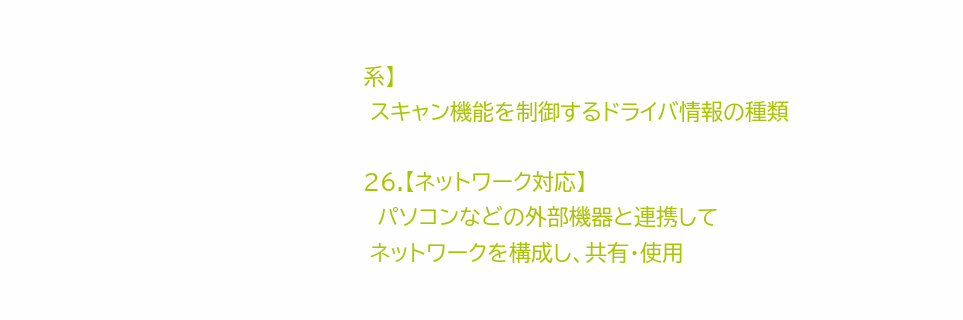系】
 スキャン機能を制御するドライバ情報の種類

26.【ネットワーク対応】
  パソコンなどの外部機器と連携して
 ネットワークを構成し、共有・使用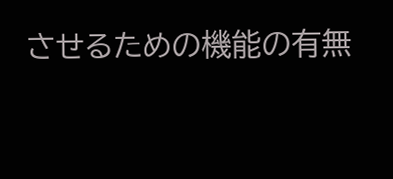させるための機能の有無